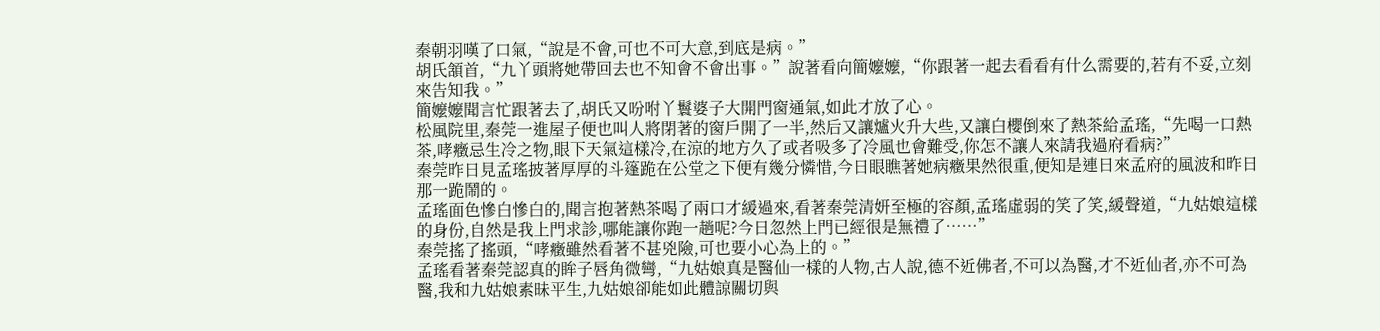秦朝羽嘆了口氣,“說是不會,可也不可大意,到底是病。”
胡氏頷首,“九丫頭將她帶回去也不知會不會出事。”說著看向簡嬤嬤,“你跟著一起去看看有什么需要的,若有不妥,立刻來告知我。”
簡嬤嬤聞言忙跟著去了,胡氏又吩咐丫鬟婆子大開門窗通氣,如此才放了心。
松風院里,秦莞一進屋子便也叫人將閉著的窗戶開了一半,然后又讓爐火升大些,又讓白櫻倒來了熱茶給孟瑤,“先喝一口熱茶,哮癥忌生冷之物,眼下天氣這樣冷,在涼的地方久了或者吸多了冷風也會難受,你怎不讓人來請我過府看病?”
秦莞昨日見孟瑤披著厚厚的斗篷跪在公堂之下便有幾分憐惜,今日眼瞧著她病癥果然很重,便知是連日來孟府的風波和昨日那一跪鬧的。
孟瑤面色慘白慘白的,聞言抱著熱茶喝了兩口才緩過來,看著秦莞清妍至極的容顏,孟瑤虛弱的笑了笑,緩聲道,“九姑娘這樣的身份,自然是我上門求診,哪能讓你跑一趟呢?今日忽然上門已經很是無禮了……”
秦莞搖了搖頭,“哮癥雖然看著不甚兇險,可也要小心為上的。”
孟瑤看著秦莞認真的眸子唇角微彎,“九姑娘真是醫仙一樣的人物,古人說,德不近佛者,不可以為醫,才不近仙者,亦不可為醫,我和九姑娘素昧平生,九姑娘卻能如此體諒關切與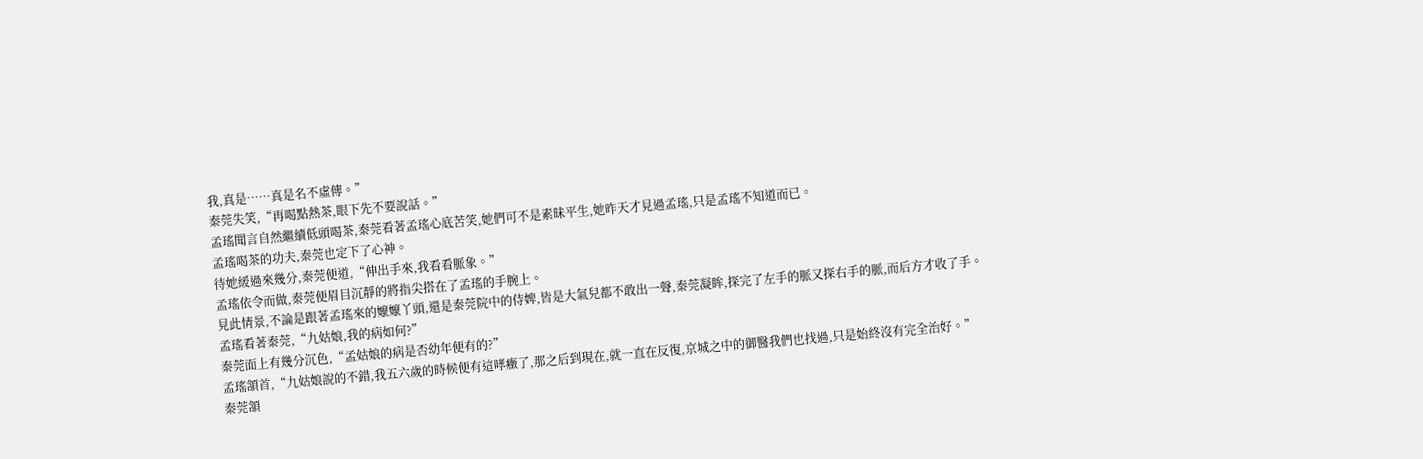我,真是……真是名不虛傳。”
秦莞失笑,“再喝點熱茶,眼下先不要說話。”
孟瑤聞言自然繼續低頭喝茶,秦莞看著孟瑤心底苦笑,她們可不是素昧平生,她昨天才見過孟瑤,只是孟瑤不知道而已。
孟瑤喝茶的功夫,秦莞也定下了心神。
待她緩過來幾分,秦莞便道,“伸出手來,我看看脈象。”
孟瑤依令而做,秦莞便眉目沉靜的將指尖搭在了孟瑤的手腕上。
見此情景,不論是跟著孟瑤來的嬤嬤丫頭,還是秦莞院中的侍婢,皆是大氣兒都不敢出一聲,秦莞凝眸,探完了左手的脈又探右手的脈,而后方才收了手。
孟瑤看著秦莞,“九姑娘,我的病如何?”
秦莞面上有幾分沉色,“孟姑娘的病是否幼年便有的?”
孟瑤頷首,“九姑娘說的不錯,我五六歲的時候便有這哮癥了,那之后到現在,就一直在反復,京城之中的御醫我們也找過,只是始終沒有完全治好。”
秦莞頷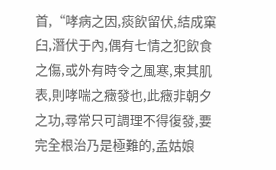首,“哮病之因,痰飲留伏,結成窠臼,潛伏于內,偶有七情之犯飲食之傷,或外有時令之風寒,束其肌表,則哮喘之癥發也,此癥非朝夕之功,尋常只可調理不得復發,要完全根治乃是極難的,孟姑娘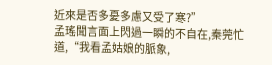近來是否多憂多慮又受了寒?”
孟瑤聞言面上閃過一瞬的不自在,秦莞忙道,“我看孟姑娘的脈象,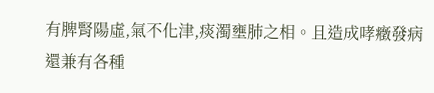有脾腎陽虛,氣不化津,痰濁壅肺之相。且造成哮癥發病還兼有各種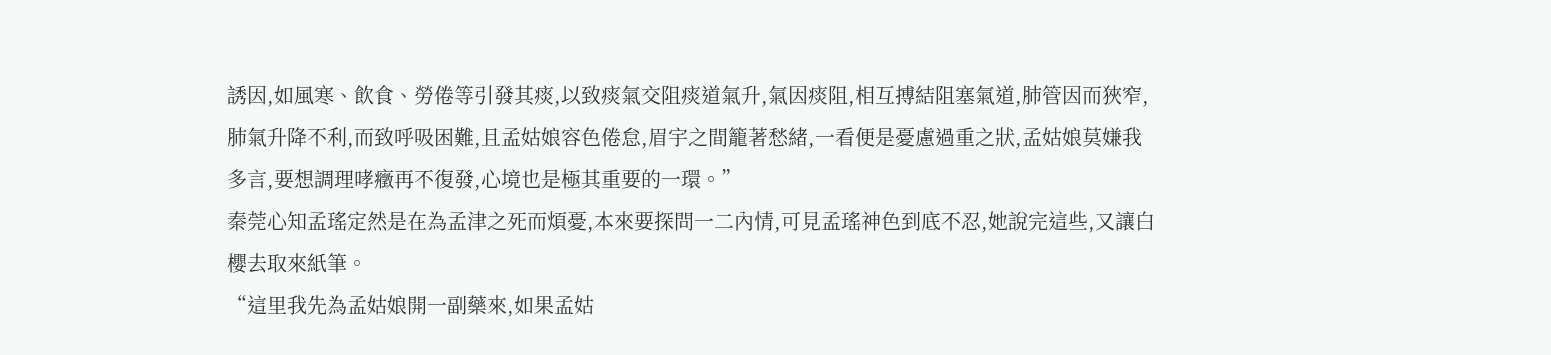誘因,如風寒、飲食、勞倦等引發其痰,以致痰氣交阻痰道氣升,氣因痰阻,相互搏結阻塞氣道,肺管因而狹窄,肺氣升降不利,而致呼吸困難,且孟姑娘容色倦怠,眉宇之間籠著愁緒,一看便是憂慮過重之狀,孟姑娘莫嫌我多言,要想調理哮癥再不復發,心境也是極其重要的一環。”
秦莞心知孟瑤定然是在為孟津之死而煩憂,本來要探問一二內情,可見孟瑤神色到底不忍,她說完這些,又讓白櫻去取來紙筆。
“這里我先為孟姑娘開一副藥來,如果孟姑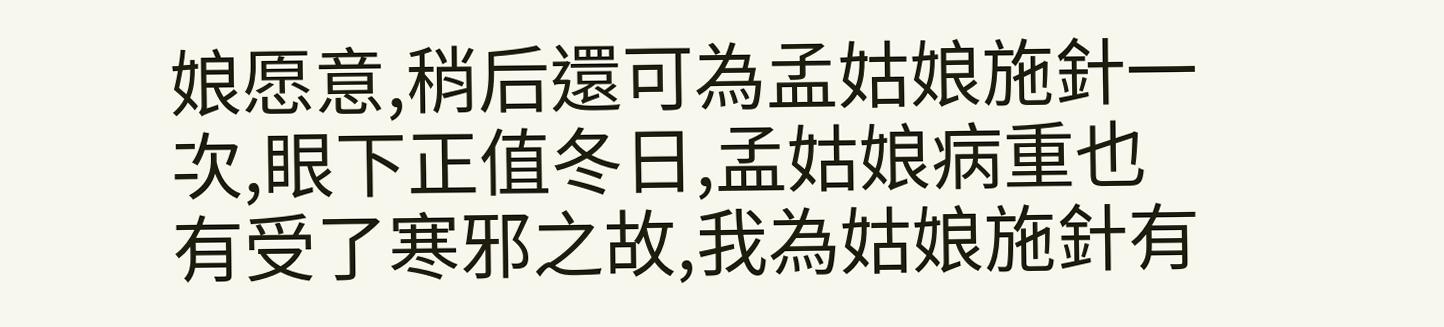娘愿意,稍后還可為孟姑娘施針一次,眼下正值冬日,孟姑娘病重也有受了寒邪之故,我為姑娘施針有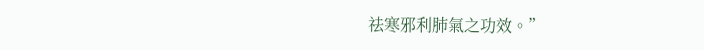祛寒邪利肺氣之功效。”